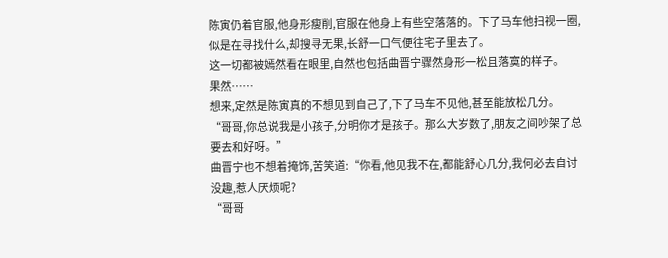陈寅仍着官服,他身形瘦削,官服在他身上有些空落落的。下了马车他扫视一圈,似是在寻找什么,却搜寻无果,长舒一口气便往宅子里去了。
这一切都被嫣然看在眼里,自然也包括曲晋宁骤然身形一松且落寞的样子。
果然……
想来,定然是陈寅真的不想见到自己了,下了马车不见他,甚至能放松几分。
“哥哥,你总说我是小孩子,分明你才是孩子。那么大岁数了,朋友之间吵架了总要去和好呀。”
曲晋宁也不想着掩饰,苦笑道:“你看,他见我不在,都能舒心几分,我何必去自讨没趣,惹人厌烦呢?
“哥哥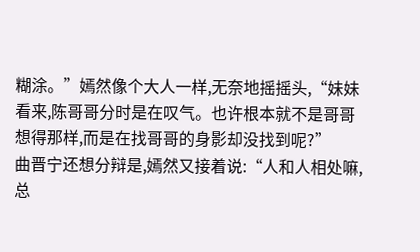糊涂。”嫣然像个大人一样,无奈地摇摇头,“妹妹看来,陈哥哥分时是在叹气。也许根本就不是哥哥想得那样,而是在找哥哥的身影却没找到呢?”
曲晋宁还想分辩是,嫣然又接着说:“人和人相处嘛,总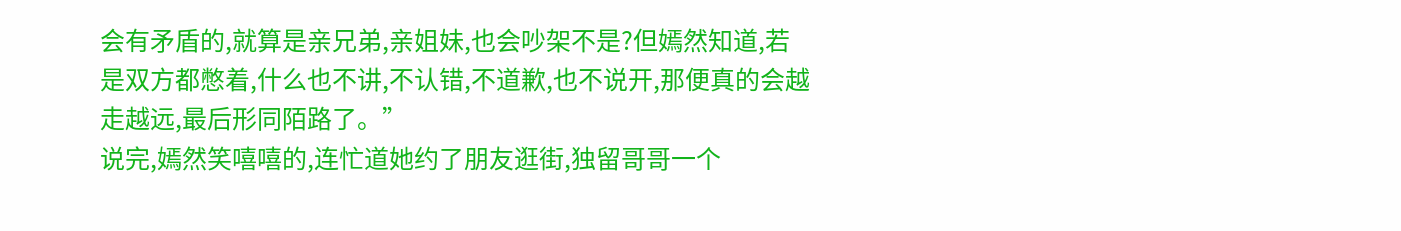会有矛盾的,就算是亲兄弟,亲姐妹,也会吵架不是?但嫣然知道,若是双方都憋着,什么也不讲,不认错,不道歉,也不说开,那便真的会越走越远,最后形同陌路了。”
说完,嫣然笑嘻嘻的,连忙道她约了朋友逛街,独留哥哥一个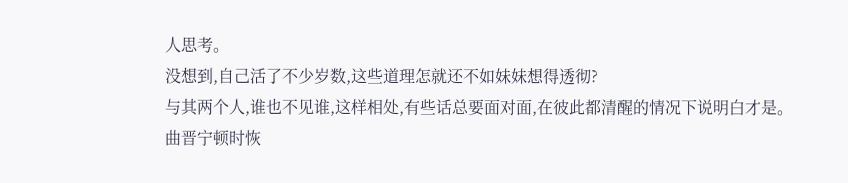人思考。
没想到,自己活了不少岁数,这些道理怎就还不如妹妹想得透彻?
与其两个人,谁也不见谁,这样相处,有些话总要面对面,在彼此都清醒的情况下说明白才是。
曲晋宁顿时恢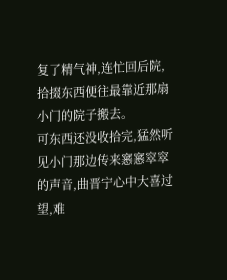复了精气神,连忙回后院,拾掇东西便往最靠近那扇小门的院子搬去。
可东西还没收拾完,猛然听见小门那边传来窸窸窣窣的声音,曲晋宁心中大喜过望,难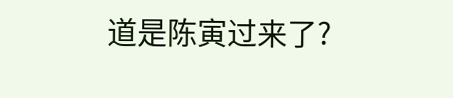道是陈寅过来了?